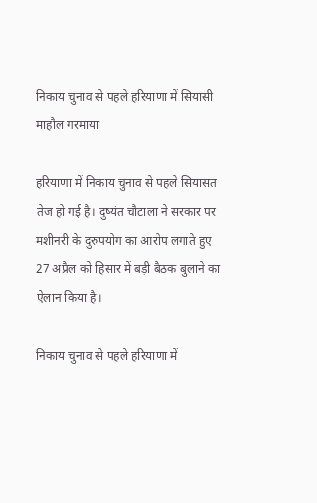निकाय चुनाव से पहले हरियाणा में सियासी माहौल गरमाया

हरियाणा में निकाय चुनाव से पहले सियासत तेज हो गई है। दुष्यंत चौटाला ने सरकार पर मशीनरी के दुरुपयोग का आरोप लगाते हुए 27 अप्रैल को हिसार में बड़ी बैठक बुलाने का ऐलान किया है।

निकाय चुनाव से पहले हरियाणा में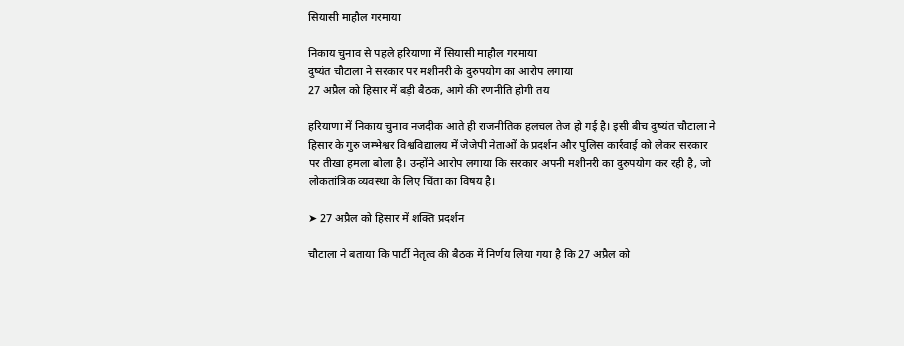सियासी माहौल गरमाया

निकाय चुनाव से पहले हरियाणा में सियासी माहौल गरमाया
दुष्यंत चौटाला ने सरकार पर मशीनरी के दुरुपयोग का आरोप लगाया
27 अप्रैल को हिसार में बड़ी बैठक, आगे की रणनीति होगी तय

हरियाणा में निकाय चुनाव नजदीक आते ही राजनीतिक हलचल तेज हो गई है। इसी बीच दुष्यंत चौटाला ने हिसार के गुरु जम्भेश्वर विश्वविद्यालय में जेजेपी नेताओं के प्रदर्शन और पुलिस कार्रवाई को लेकर सरकार पर तीखा हमला बोला है। उन्होंने आरोप लगाया कि सरकार अपनी मशीनरी का दुरुपयोग कर रही है, जो लोकतांत्रिक व्यवस्था के लिए चिंता का विषय है।

➤ 27 अप्रैल को हिसार में शक्ति प्रदर्शन

चौटाला ने बताया कि पार्टी नेतृत्व की बैठक में निर्णय लिया गया है कि 27 अप्रैल को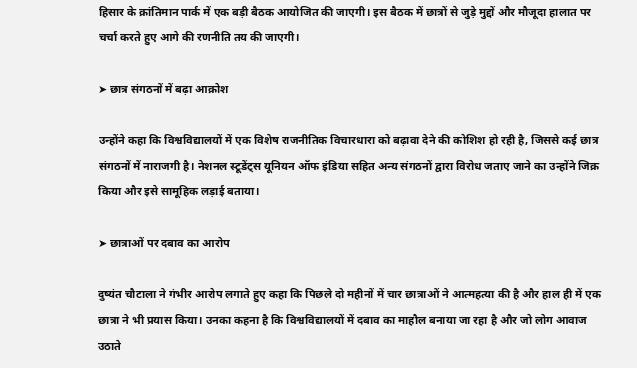हिसार के क्रांतिमान पार्क में एक बड़ी बैठक आयोजित की जाएगी। इस बैठक में छात्रों से जुड़े मुद्दों और मौजूदा हालात पर चर्चा करते हुए आगे की रणनीति तय की जाएगी।

➤ छात्र संगठनों में बढ़ा आक्रोश

उन्होंने कहा कि विश्वविद्यालयों में एक विशेष राजनीतिक विचारधारा को बढ़ावा देने की कोशिश हो रही है, जिससे कई छात्र संगठनों में नाराजगी है। नेशनल स्टूडेंट्स यूनियन ऑफ इंडिया सहित अन्य संगठनों द्वारा विरोध जताए जाने का उन्होंने जिक्र किया और इसे सामूहिक लड़ाई बताया।

➤ छात्राओं पर दबाव का आरोप

दुष्यंत चौटाला ने गंभीर आरोप लगाते हुए कहा कि पिछले दो महीनों में चार छात्राओं ने आत्महत्या की है और हाल ही में एक छात्रा ने भी प्रयास किया। उनका कहना है कि विश्वविद्यालयों में दबाव का माहौल बनाया जा रहा है और जो लोग आवाज उठाते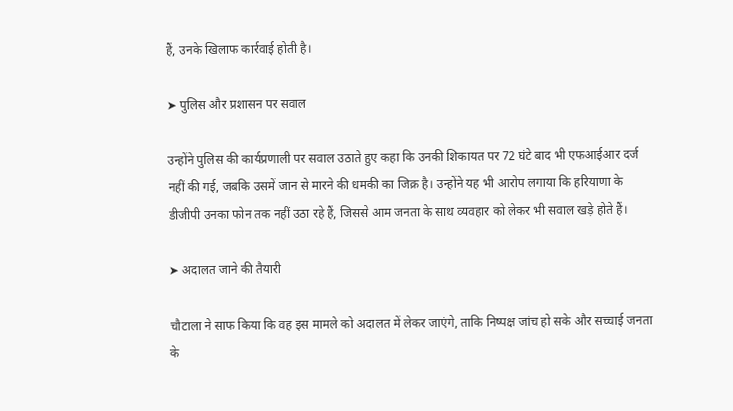हैं, उनके खिलाफ कार्रवाई होती है।

➤ पुलिस और प्रशासन पर सवाल

उन्होंने पुलिस की कार्यप्रणाली पर सवाल उठाते हुए कहा कि उनकी शिकायत पर 72 घंटे बाद भी एफआईआर दर्ज नहीं की गई, जबकि उसमें जान से मारने की धमकी का जिक्र है। उन्होंने यह भी आरोप लगाया कि हरियाणा के डीजीपी उनका फोन तक नहीं उठा रहे हैं, जिससे आम जनता के साथ व्यवहार को लेकर भी सवाल खड़े होते हैं।

➤ अदालत जाने की तैयारी

चौटाला ने साफ किया कि वह इस मामले को अदालत में लेकर जाएंगे, ताकि निष्पक्ष जांच हो सके और सच्चाई जनता के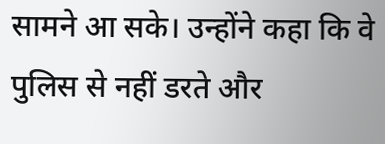सामने आ सके। उन्होंने कहा कि वे पुलिस से नहीं डरते और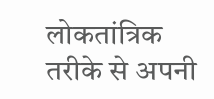लोकतांत्रिक तरीके से अपनी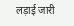लड़ाई जारी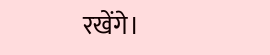रखेंगे।